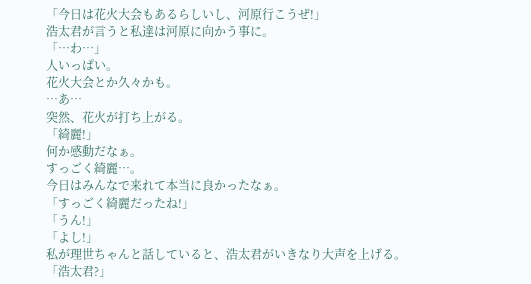「今日は花火大会もあるらしいし、河原行こうぜ!」
浩太君が言うと私達は河原に向かう事に。
「…わ…」
人いっぱい。
花火大会とか久々かも。
…あ…
突然、花火が打ち上がる。
「綺麗!」
何か感動だなぁ。
すっごく綺麗…。
今日はみんなで来れて本当に良かったなぁ。
「すっごく綺麗だったね!」
「うん!」
「よし!」
私が理世ちゃんと話していると、浩太君がいきなり大声を上げる。
「浩太君?」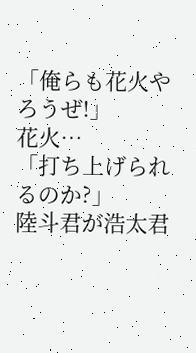「俺らも花火やろうぜ!」
花火…
「打ち上げられるのか?」
陸斗君が浩太君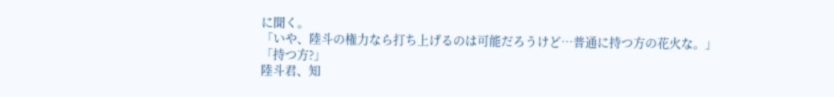に聞く。
「いや、陸斗の権力なら打ち上げるのは可能だろうけど…普通に持つ方の花火な。」
「持つ方?」
陸斗君、知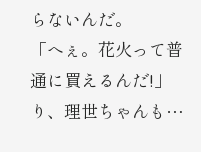らないんだ。
「へぇ。花火って普通に買えるんだ!」
り、理世ちゃんも…